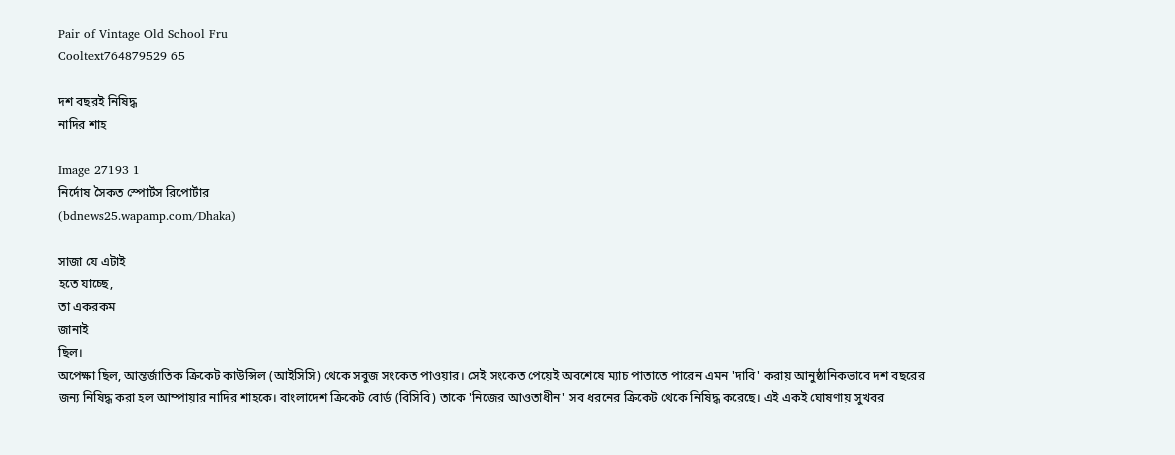Pair of Vintage Old School Fru
Cooltext764879529 65

দশ বছরই নিষিদ্ধ
নাদির শাহ

Image 27193 1
নির্দোষ সৈকত স্পোর্টস রিপোর্টার
(bdnews25.wapamp.com/Dhaka)

সাজা যে এটাই
হতে যাচ্ছে,
তা একরকম
জানাই
ছিল।
অপেক্ষা ছিল, আন্তর্জাতিক ক্রিকেট কাউন্সিল (আইসিসি) থেকে সবুজ সংকেত পাওয়ার। সেই সংকেত পেয়েই অবশেষে ম্যাচ পাতাতে পারেন এমন 'দাবি' করায় আনুষ্ঠানিকভাবে দশ বছরের জন্য নিষিদ্ধ করা হল আম্পায়ার নাদির শাহকে। বাংলাদেশ ক্রিকেট বোর্ড (বিসিবি) তাকে 'নিজের আওতাধীন' সব ধরনের ক্রিকেট থেকে নিষিদ্ধ করেছে। এই একই ঘোষণায় সুখবর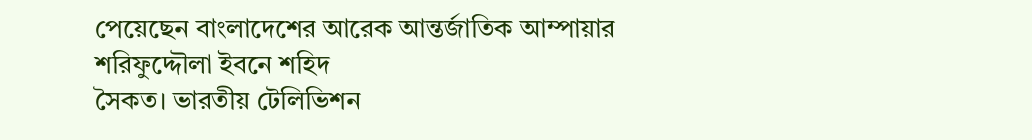পেয়েছেন বাংলাদেশের আরেক আন্তর্জাতিক আম্পায়ার
শরিফুদ্দৌলা ইবনে শহিদ
সৈকত। ভারতীয় টেলিভিশন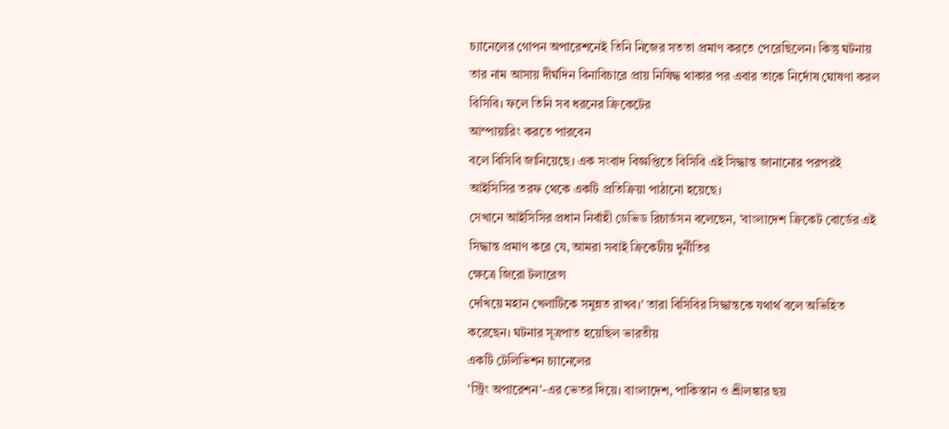চ্যানেলের গোপন অপারেশনেই তিনি নিজের সততা প্রমাণ করতে পেরেছিলেন। কিন্তু ঘটনায় তার নাম আসায় দীর্ঘদিন বিনাবিচারে প্রায় নিষিদ্ধ থাকার পর এবার তাকে নির্দোষ ঘোষণা করল বিসিবি। ফলে তিনি সব ধরনের ক্রিকেটের
আম্পায়ারিং করতে পারবেন
বলে বিসিবি জানিয়েছে। এক সংবাদ বিজ্ঞপ্তিতে বিসিবি এই সিদ্ধান্ত জানানোর পরপরই আইসিসির তরফ থেকে একটি প্রতিক্রিয়া পাঠানো হয়েছে।
সেখানে আইসিসির প্রধান নির্বাহী ডেভিড রিচার্ডসন বলেছেন, 'বাংলাদেশ ক্রিকেট বোর্ডের এই সিদ্ধান্ত প্রমাণ করে যে, আমরা সবাই ক্রিকেটীয় দুর্নীতির
ক্ষেত্রে জিরো টলারেন্স
দেখিয়ে মহান খেলাটিকে সমুন্নত রাখব।' তারা বিসিবির সিদ্ধান্তকে যথার্থ বলে অভিহিত করেছেন। ঘটনার সূত্রপাত হয়েছিল ভারতীয়
একটি টেলিভিশন চ্যানেলের
'স্ট্রিং অপারেশন'-এর ভেতর দিয়ে। বাংলাদেশ, পাকিস্তান ও শ্রীলঙ্কার ছয়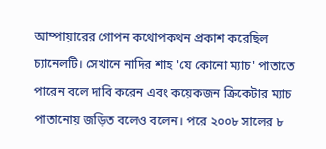আম্পায়ারের গোপন কথোপকথন প্রকাশ করেছিল চ্যানেলটি। সেখানে নাদির শাহ 'যে কোনো ম্যাচ' পাতাতে পারেন বলে দাবি করেন এবং কয়েকজন ক্রিকেটার ম্যাচ পাতানোয় জড়িত বলেও বলেন। পরে ২০০৮ সালের ৮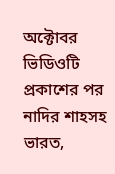অক্টোবর ভিডিওটি প্রকাশের পর নাদির শাহসহ ভারত,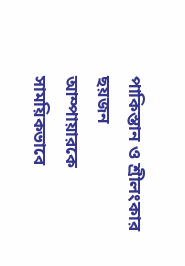পাকিস্তান ও শ্রীলংকার ছয়জন
আম্পায়ারকে সাময়িকভাবে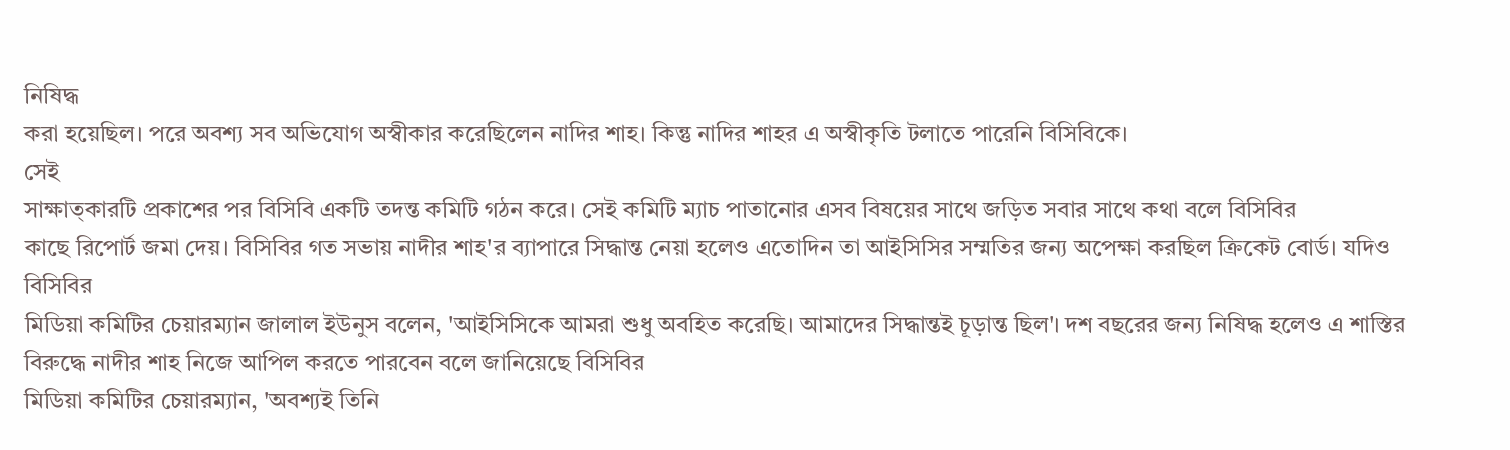নিষিদ্ধ
করা হয়েছিল। পরে অবশ্য সব অভিযোগ অস্বীকার করেছিলেন নাদির শাহ। কিন্তু নাদির শাহর এ অস্বীকৃতি টলাতে পারেনি বিসিবিকে।
সেই
সাক্ষাত্কারটি প্রকাশের পর বিসিবি একটি তদন্ত কমিটি গঠন করে। সেই কমিটি ম্যাচ পাতানোর এসব বিষয়ের সাথে জড়িত সবার সাথে কথা বলে বিসিবির
কাছে রিপোর্ট জমা দেয়। বিসিবির গত সভায় নাদীর শাহ'র ব্যাপারে সিদ্ধান্ত নেয়া হলেও এতোদিন তা আইসিসির সম্মতির জন্য অপেক্ষা করছিল ক্রিকেট বোর্ড। যদিও বিসিবির
মিডিয়া কমিটির চেয়ারম্যান জালাল ইউনুস বলেন, 'আইসিসিকে আমরা শুধু অবহিত করেছি। আমাদের সিদ্ধান্তই চূড়ান্ত ছিল'। দশ বছরের জন্য নিষিদ্ধ হলেও এ শাস্তির বিরুদ্ধে নাদীর শাহ নিজে আপিল করতে পারবেন বলে জানিয়েছে বিসিবির
মিডিয়া কমিটির চেয়ারম্যান, 'অবশ্যই তিনি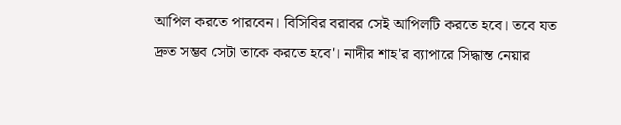আপিল করতে পারবেন। বিসিবির বরাবর সেই আপিলটি করতে হবে। তবে যত দ্রুত সম্ভব সেটা তাকে করতে হবে'। নাদীর শাহ'র ব্যাপারে সিদ্ধান্ত নেয়ার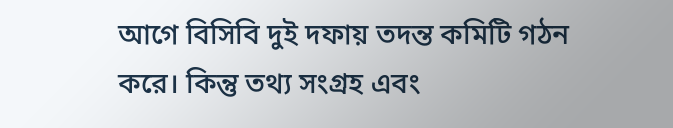আগে বিসিবি দুই দফায় তদন্ত কমিটি গঠন করে। কিন্তু তথ্য সংগ্রহ এবং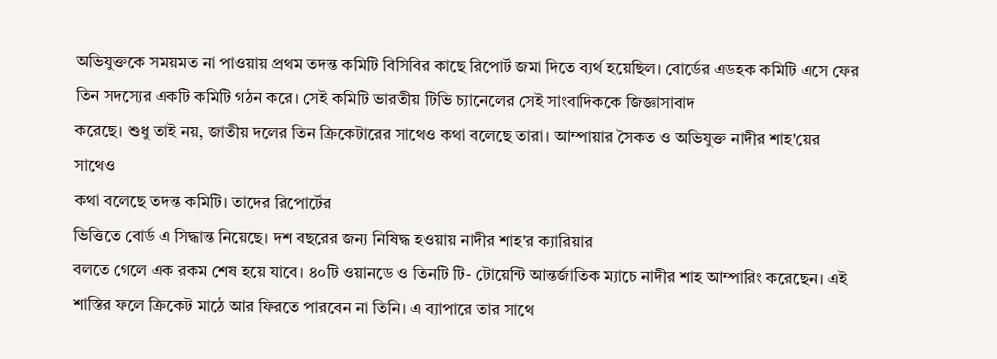অভিযুক্তকে সময়মত না পাওয়ায় প্রথম তদন্ত কমিটি বিসিবির কাছে রিপোর্ট জমা দিতে ব্যর্থ হয়েছিল। বোর্ডের এডহক কমিটি এসে ফের তিন সদস্যের একটি কমিটি গঠন করে। সেই কমিটি ভারতীয় টিভি চ্যানেলের সেই সাংবাদিককে জিজ্ঞাসাবাদ
করেছে। শুধু তাই নয়, জাতীয় দলের তিন ক্রিকেটারের সাথেও কথা বলেছে তারা। আম্পায়ার সৈকত ও অভিযুক্ত নাদীর শাহ'য়ের
সাথেও
কথা বলেছে তদন্ত কমিটি। তাদের রিপোর্টের
ভিত্তিতে বোর্ড এ সিদ্ধান্ত নিয়েছে। দশ বছরের জন্য নিষিদ্ধ হওয়ায় নাদীর শাহ'র ক্যারিয়ার
বলতে গেলে এক রকম শেষ হয়ে যাবে। ৪০টি ওয়ানডে ও তিনটি টি- টোয়েন্টি আন্তর্জাতিক ম্যাচে নাদীর শাহ আম্পারিং করেছেন। এই শাস্তির ফলে ক্রিকেট মাঠে আর ফিরতে পারবেন না তিনি। এ ব্যাপারে তার সাথে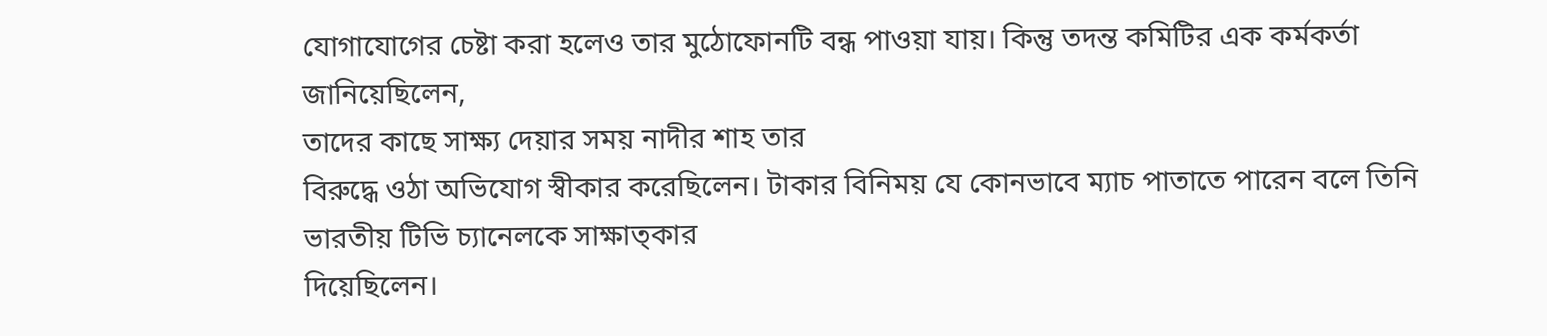যোগাযোগের চেষ্টা করা হলেও তার মুঠোফোনটি বন্ধ পাওয়া যায়। কিন্তু তদন্ত কমিটির এক কর্মকর্তা জানিয়েছিলেন,
তাদের কাছে সাক্ষ্য দেয়ার সময় নাদীর শাহ তার
বিরুদ্ধে ওঠা অভিযোগ স্বীকার করেছিলেন। টাকার বিনিময় যে কোনভাবে ম্যাচ পাতাতে পারেন বলে তিনি ভারতীয় টিভি চ্যানেলকে সাক্ষাত্কার
দিয়েছিলেন।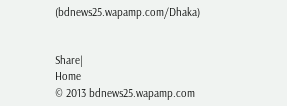(bdnews25.wapamp.com/Dhaka)


Share|
Home
© 2013 bdnews25.wapamp.com